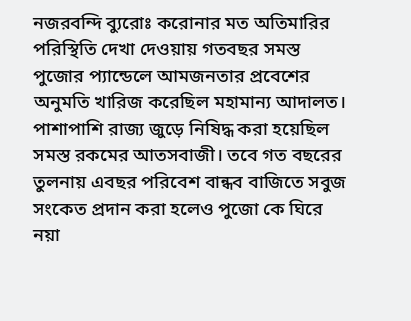নজরবন্দি ব্যুরোঃ করোনার মত অতিমারির পরিস্থিতি দেখা দেওয়ায় গতবছর সমস্ত পুজোর প্যান্ডেলে আমজনতার প্রবেশের অনুমতি খারিজ করেছিল মহামান্য আদালত। পাশাপাশি রাজ্য জুড়ে নিষিদ্ধ করা হয়েছিল সমস্ত রকমের আতসবাজী। তবে গত বছরের তুলনায় এবছর পরিবেশ বান্ধব বাজিতে সবুজ সংকেত প্রদান করা হলেও পুজো কে ঘিরে নয়া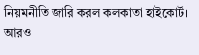নিয়মনীতি জারি করল কলকাতা হাইকোর্ট।
আরও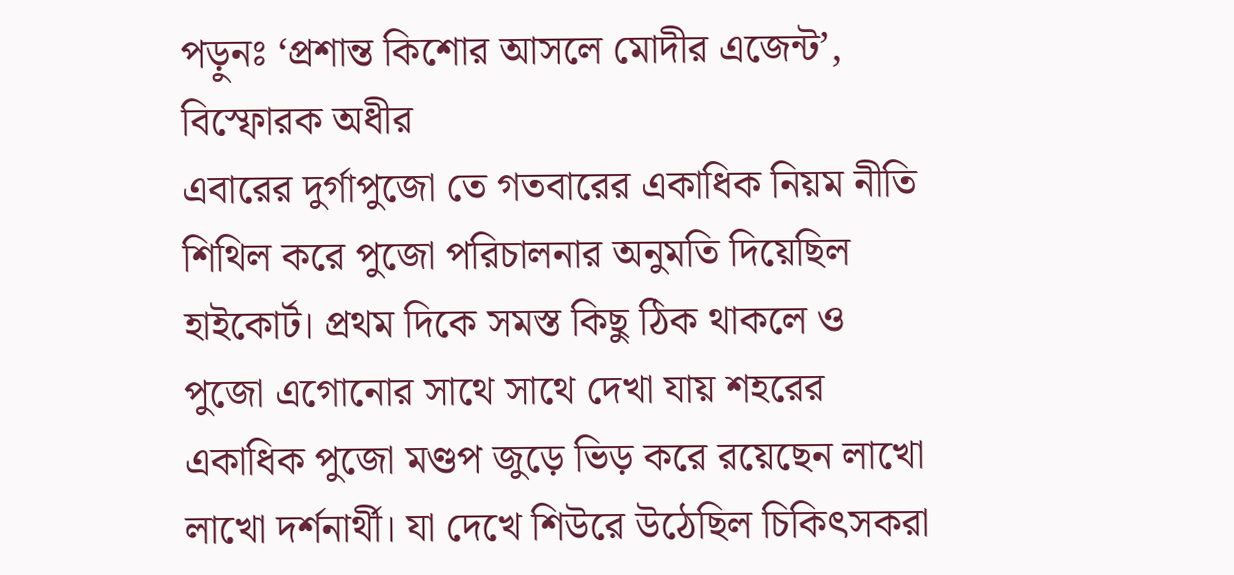পড়ুনঃ ‘প্রশান্ত কিশোর আসলে মোদীর এজেন্ট’, বিস্ফোরক অধীর
এবারের দুর্গাপুজো তে গতবারের একাধিক নিয়ম নীতি শিথিল করে পুজো পরিচালনার অনুমতি দিয়েছিল হাইকোর্ট। প্রথম দিকে সমস্ত কিছু ঠিক থাকলে ও পুজো এগোনোর সাথে সাথে দেখা যায় শহরের একাধিক পুজো মণ্ডপ জুড়ে ভিড় করে রয়েছেন লাখো লাখো দর্শনার্থী। যা দেখে শিউরে উঠেছিল চিকিৎসকরা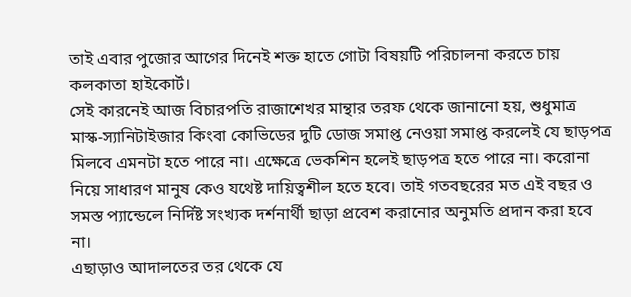তাই এবার পুজোর আগের দিনেই শক্ত হাতে গোটা বিষয়টি পরিচালনা করতে চায় কলকাতা হাইকোর্ট।
সেই কারনেই আজ বিচারপতি রাজাশেখর মান্থার তরফ থেকে জানানো হয়, শুধুমাত্র মাস্ক-স্যানিটাইজার কিংবা কোভিডের দুটি ডোজ সমাপ্ত নেওয়া সমাপ্ত করলেই যে ছাড়পত্র মিলবে এমনটা হতে পারে না। এক্ষেত্রে ভেকশিন হলেই ছাড়পত্র হতে পারে না। করোনা নিয়ে সাধারণ মানুষ কেও যথেষ্ট দায়িত্বশীল হতে হবে। তাই গতবছরের মত এই বছর ও সমস্ত প্যান্ডেলে নির্দিষ্ট সংখ্যক দর্শনার্থী ছাড়া প্রবেশ করানোর অনুমতি প্রদান করা হবে না।
এছাড়াও আদালতের তর থেকে যে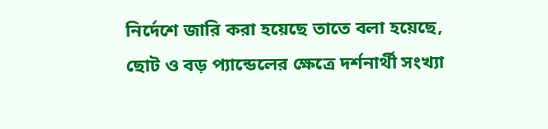নির্দেশে জারি করা হয়েছে তাতে বলা হয়েছে, ছোট ও বড় প্যান্ডেলের ক্ষেত্রে দর্শনার্থী সংখ্যা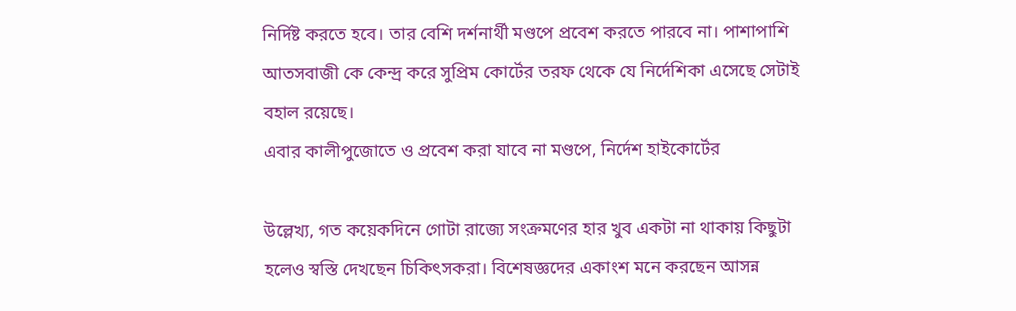নির্দিষ্ট করতে হবে। তার বেশি দর্শনার্থী মণ্ডপে প্রবেশ করতে পারবে না। পাশাপাশি আতসবাজী কে কেন্দ্র করে সুপ্রিম কোর্টের তরফ থেকে যে নির্দেশিকা এসেছে সেটাই বহাল রয়েছে।
এবার কালীপুজোতে ও প্রবেশ করা যাবে না মণ্ডপে, নির্দেশ হাইকোর্টের

উল্লেখ্য, গত কয়েকদিনে গোটা রাজ্যে সংক্রমণের হার খুব একটা না থাকায় কিছুটা হলেও স্বস্তি দেখছেন চিকিৎসকরা। বিশেষজ্ঞদের একাংশ মনে করছেন আসন্ন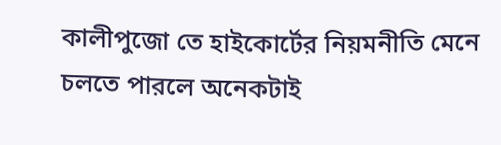কালীপুজো তে হাইকোর্টের নিয়মনীতি মেনে চলতে পারলে অনেকটাই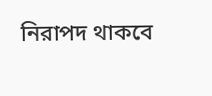নিরাপদ থাকবে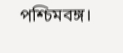পশ্চিমবঙ্গ।